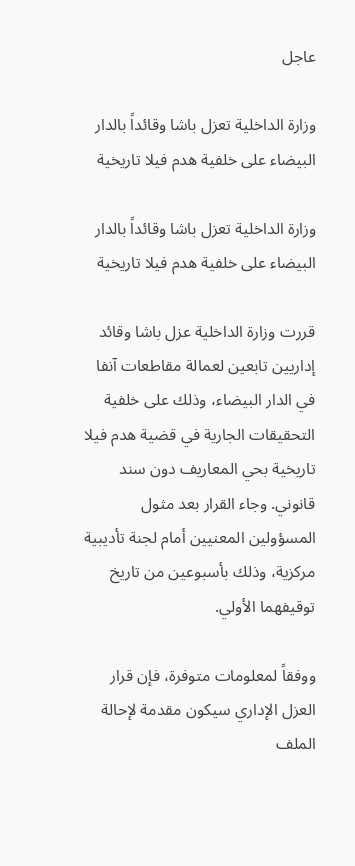عاجل

وزارة الداخلية تعزل باشا وقائداً بالدار البيضاء على خلفية هدم فيلا تاريخية

وزارة الداخلية تعزل باشا وقائداً بالدار البيضاء على خلفية هدم فيلا تاريخية

قررت وزارة الداخلية عزل باشا وقائد إداريين تابعين لعمالة مقاطعات آنفا في الدار البيضاء، وذلك على خلفية التحقيقات الجارية في قضية هدم فيلا تاريخية بحي المعاريف دون سند قانوني. وجاء القرار بعد مثول المسؤولين المعنيين أمام لجنة تأديبية مركزية، وذلك بأسبوعين من تاريخ توقيفهما الأولي.

ووفقاً لمعلومات متوفرة، فإن قرار العزل الإداري سيكون مقدمة لإحالة الملف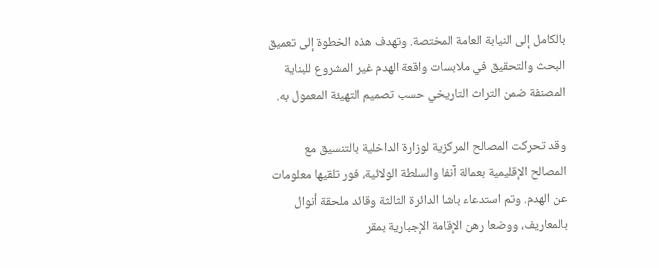بالكامل إلى النيابة العامة المختصة. وتهدف هذه الخطوة إلى تعميق البحث والتحقيق في ملابسات واقعة الهدم غير المشروع للبناية المصنفة ضمن التراث التاريخي حسب تصميم التهيئة المعمول به.

وقد تحركت المصالح المركزية لوزارة الداخلية بالتنسيق مع المصالح الإقليمية بعمالة آنفا والسلطة الولائية، فور تلقيها معلومات عن الهدم. وتم استدعاء باشا الدائرة الثالثة وقائد ملحقة أنوال بالمعاريف، ووضعا رهن الإقامة الإجبارية بمقر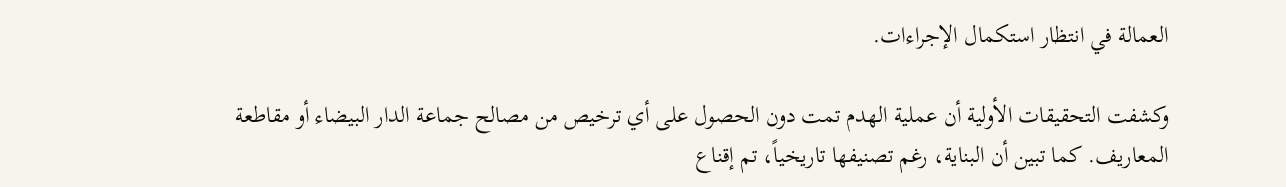العمالة في انتظار استكمال الإجراءات.

وكشفت التحقيقات الأولية أن عملية الهدم تمت دون الحصول على أي ترخيص من مصالح جماعة الدار البيضاء أو مقاطعة المعاريف. كما تبين أن البناية، رغم تصنيفها تاريخياً، تم إقناع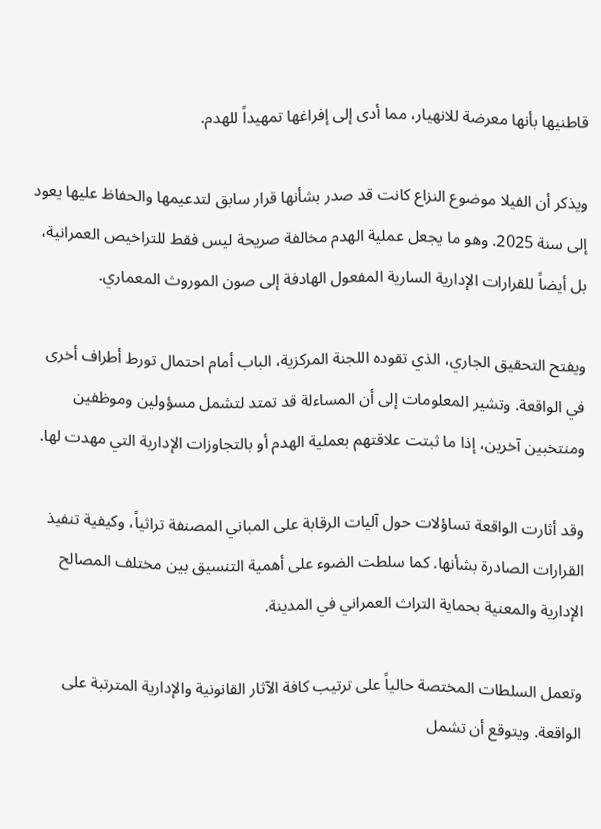قاطنيها بأنها معرضة للانهيار، مما أدى إلى إفراغها تمهيداً للهدم.

ويذكر أن الفيلا موضوع النزاع كانت قد صدر بشأنها قرار سابق لتدعيمها والحفاظ عليها يعود إلى سنة 2025. وهو ما يجعل عملية الهدم مخالفة صريحة ليس فقط للتراخيص العمرانية، بل أيضاً للقرارات الإدارية السارية المفعول الهادفة إلى صون الموروث المعماري.

ويفتح التحقيق الجاري، الذي تقوده اللجنة المركزية، الباب أمام احتمال تورط أطراف أخرى في الواقعة. وتشير المعلومات إلى أن المساءلة قد تمتد لتشمل مسؤولين وموظفين ومنتخبين آخرين، إذا ما ثبتت علاقتهم بعملية الهدم أو بالتجاوزات الإدارية التي مهدت لها.

وقد أثارت الواقعة تساؤلات حول آليات الرقابة على المباني المصنفة تراثياً، وكيفية تنفيذ القرارات الصادرة بشأنها. كما سلطت الضوء على أهمية التنسيق بين مختلف المصالح الإدارية والمعنية بحماية التراث العمراني في المدينة.

وتعمل السلطات المختصة حالياً على ترتيب كافة الآثار القانونية والإدارية المترتبة على الواقعة. ويتوقع أن تشمل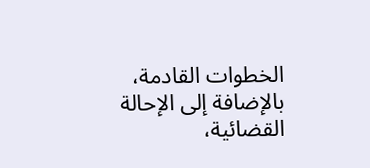الخطوات القادمة، بالإضافة إلى الإحالة القضائية،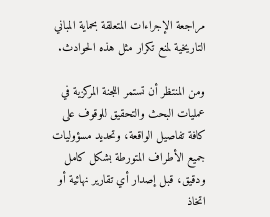مراجعة الإجراءات المتعلقة بحماية المباني التاريخية لمنع تكرار مثل هذه الحوادث.

ومن المنتظر أن تستمر اللجنة المركزية في عمليات البحث والتحقيق للوقوف على كافة تفاصيل الواقعة، وتحديد مسؤوليات جميع الأطراف المتورطة بشكل كامل ودقيق، قبل إصدار أي تقارير نهائية أو اتخاذ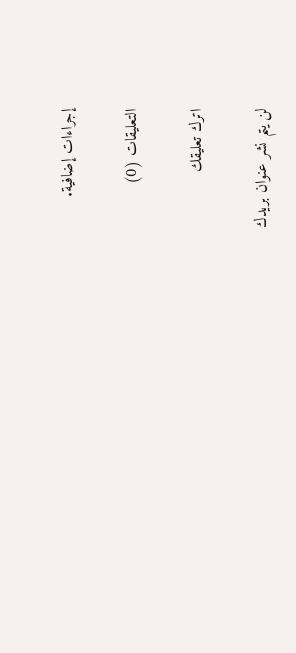إجراءات إضافية.

التعليقات (0)

اترك تعليقك

لن يتم نشر عنوان بريدك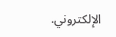الإلكتروني.